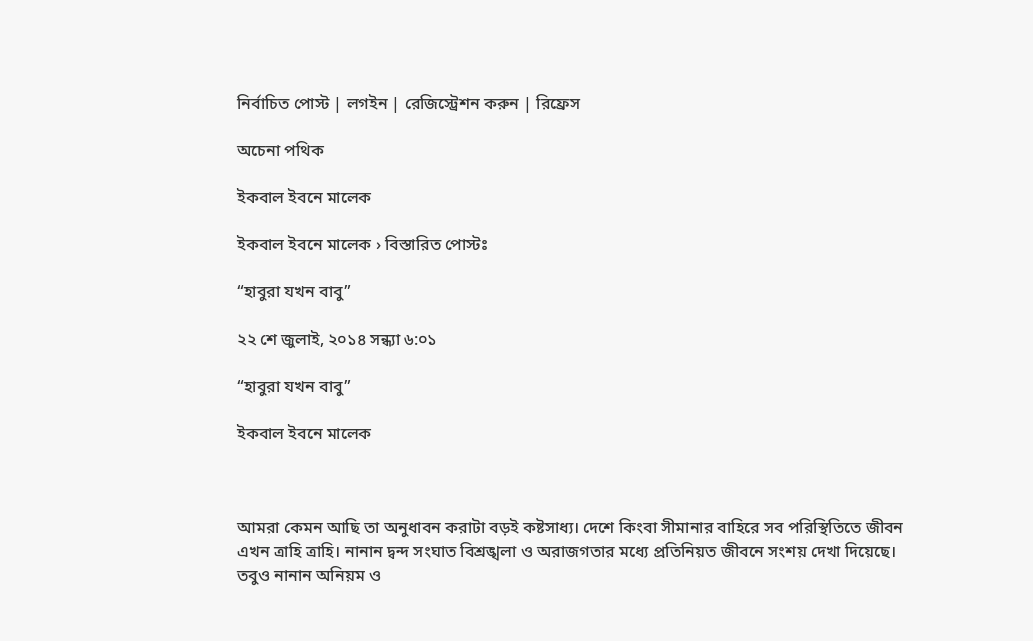নির্বাচিত পোস্ট | লগইন | রেজিস্ট্রেশন করুন | রিফ্রেস

অচেনা পথিক

ইকবাল ইবনে মালেক

ইকবাল ইবনে মালেক › বিস্তারিত পোস্টঃ

“হাবুরা যখন বাবু”

২২ শে জুলাই, ২০১৪ সন্ধ্যা ৬:০১

“হাবুরা যখন বাবু”

ইকবাল ইবনে মালেক



আমরা কেমন আছি তা অনুধাবন করাটা বড়ই কষ্টসাধ্য। দেশে কিংবা সীমানার বাহিরে সব পরিস্থিতিতে জীবন এখন ত্রাহি ত্রাহি। নানান দ্বন্দ সংঘাত বিশ্রঙ্খলা ও অরাজগতার মধ্যে প্রতিনিয়ত জীবনে সংশয় দেখা দিয়েছে। তবুও নানান অনিয়ম ও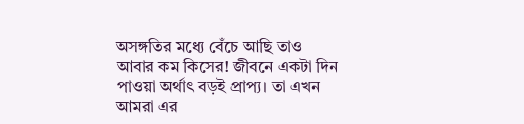অসঙ্গতির মধ্যে বেঁচে আছি তাও আবার কম কিসের! জীবনে একটা দিন পাওয়া অর্থাৎ বড়ই প্রাপ্য। তা এখন আমরা এর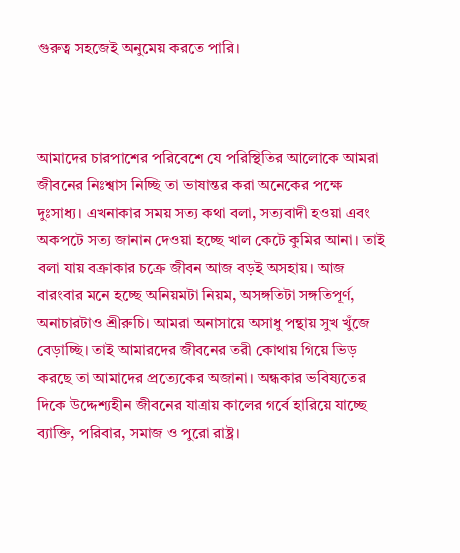গুরুত্ব সহজেই অনুমেয় করতে পারি।



আমাদের চারপাশের পরিবেশে যে পরিস্থিতির আলোকে আমরা জীবনের নিঃশ্বাস নিচ্ছি তা ভাষান্তর করা অনেকের পক্ষে দুঃসাধ্য। এখনাকার সময় সত্য কথা বলা, সত্যবাদী হওয়া এবং অকপটে সত্য জানান দেওয়া হচ্ছে খাল কেটে কুমির আনা। তাই বলা যায় বক্রাকার চক্রে জীবন আজ বড়ই অসহায়। আজ বারংবার মনে হচ্ছে অনিয়মটা নিয়ম, অসঙ্গতিটা সঙ্গতিপূর্ণ, অনাচারটাও শ্রীরুচি। আমরা অনাসায়ে অসাধু পন্থায় সুখ খুঁজে বেড়াচ্ছি। তাই আমারদের জীবনের তরী কোথায় গিয়ে ভিড় করছে তা আমাদের প্রত্যেকের অজানা। অন্ধকার ভবিষ্যতের দিকে উদ্দেশ্যহীন জীবনের যাত্রায় কালের গর্বে হারিয়ে যাচ্ছে ব্যাক্তি, পরিবার, সমাজ ও পুরো রাষ্ট্র।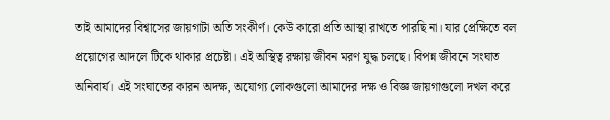তাই আমাদের বিশ্বাসের জায়গাটা অতি সংকীর্ণ। কেউ কারো প্রতি আস্থা রাখতে পারছি না। যার প্রেক্ষিতে বল প্রয়োগের আদলে টিকে থাকার প্রচেষ্টা। এই অস্থিত্ব রক্ষায় জীবন মরণ যুদ্ধ চলছে। বিপন্ন জীবনে সংঘাত অনিবার্য। এই সংঘাতের কারন অদক্ষ, অযোগ্য লোকগুলো আমাদের দক্ষ ও বিজ্ঞ জায়গাগুলো দখল করে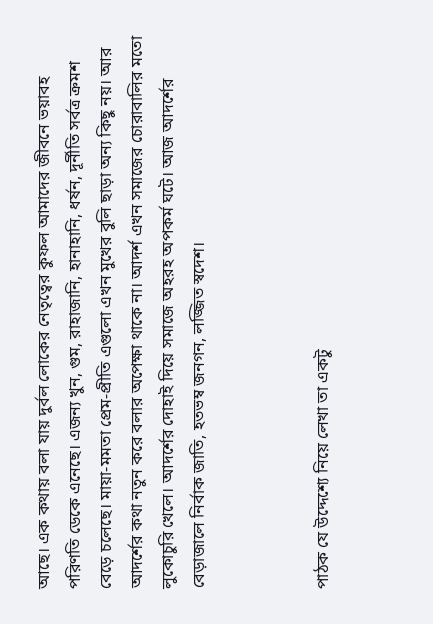আছে। এক কথায় বলা যায় দুর্বল লোকের নেতৃত্বের কুফল আমাদের জীবনে ভয়াবহ পরিণতি ডেকে এনেছে। এজন্য খুন, গুম, রাহাজানি, হানাহানি, ধর্ষন, দূর্নীতি সর্বত্র ক্রমশ বেড়ে চলেছে। মায়া-মমতা প্রেম-প্রীতি এগুলো এখন মুখের বুলি ছাড়া অন্য কিছু নয়। আর আদর্শের কথা নতুন করে বলার অপেক্ষা থাকে না। আদর্শ এখন সমাজের চোরাবালির মতো লুকোচুরি খেলে। আদর্শের দোহাই দিয়ে সমাজে অহরহ অপকর্ম ঘটে। আজ আদর্শের বেড়াজালে নির্বাক জাতি, হতভম্ব জনগন, লজ্জিত স্বদেশ।



পাঠক যে উদ্দেশ্যে নিয়ে লেখা তা একটু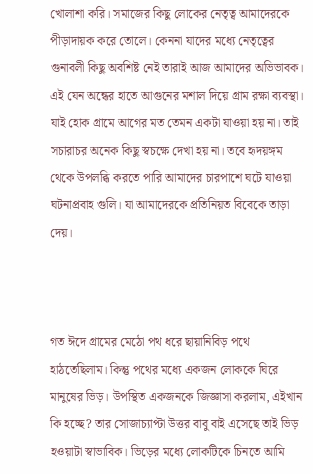খোলাশা করি। সমাজের কিছু লোকের নেতৃত্ব আমাদেরকে পীড়াদায়ক করে তোলে। কেননা যাদের মধ্যে নেতৃত্বের গুনাবলী কিছু অবশিষ্ট নেই তারাই আজ আমাদের অভিভাবক। এই যেন অন্ধের হাতে আগুনের মশাল দিয়ে গ্রাম রক্ষা ব্যবস্থা। যাই হোক গ্রামে আগের মত তেমন একটা যাওয়া হয় না। তাই সচারাচর অনেক কিছু স্বচক্ষে দেখা হয় না। তবে হৃদয়ঙ্গম থেকে উপলব্ধি করতে পারি আমাদের চারপাশে ঘটে যাওয়া ঘটনাপ্রবাহ গুলি। যা আমাদেরকে প্রতিনিয়ত বিবেকে তাড়া দেয়।



গত ঈদে গ্রামের মেঠো পথ ধরে ছায়ানিবিড় পথে হাঠতেছিলাম। কিন্তু পথের মধ্যে একজন লোককে ঘিরে মানুষের ভিড়। উপস্থিত একজনকে জিজ্ঞাসা করলাম, এইখান কি হচ্ছে? তার সোজাচ্যাপ্টা উত্তর বাবু বাই এসেছে তাই ভিড় হওয়াটা স্বাভাবিক। ভিড়ের মধ্যে লোকটিকে চিনতে আমি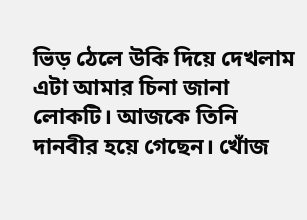ভিড় ঠেলে উকি দিয়ে দেখলাম এটা আমার চিনা জানা লোকটি। আজকে তিনি দানবীর হয়ে গেছেন। খোঁজ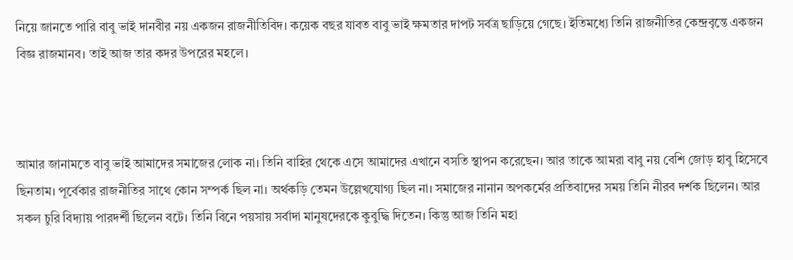নিয়ে জানতে পারি বাবু ভাই দানবীর নয় একজন রাজনীতিবিদ। কয়েক বছর যাবত বাবু ভাই ক্ষমতার দাপট সর্বত্র ছাড়িয়ে গেছে। ইতিমধ্যে তিনি রাজনীতির কেন্দ্রবৃন্তে একজন বিজ্ঞ রাজমানব। তাই আজ তার কদর উপরের মহলে।



আমার জানামতে বাবু ভাই আমাদের সমাজের লোক না। তিনি বাহির থেকে এসে আমাদের এখানে বসতি স্থাপন করেছেন। আর তাকে আমরা বাবু নয় বেশি জোড় হাবু হিসেবে ছিনতাম। পূর্বেকার রাজনীতির সাথে কোন সম্পর্ক ছিল না। অর্থকড়ি তেমন উল্লেখযোগ্য ছিল না। সমাজের নানান অপকর্মের প্রতিবাদের সময় তিনি নীরব দর্শক ছিলেন। আর সকল চুরি বিদ্যায় পারদর্শী ছিলেন বটে। তিনি বিনে পয়সায় সর্বাদা মানুষদেরকে কুবুদ্ধি দিতেন। কিন্তু আজ তিনি মহা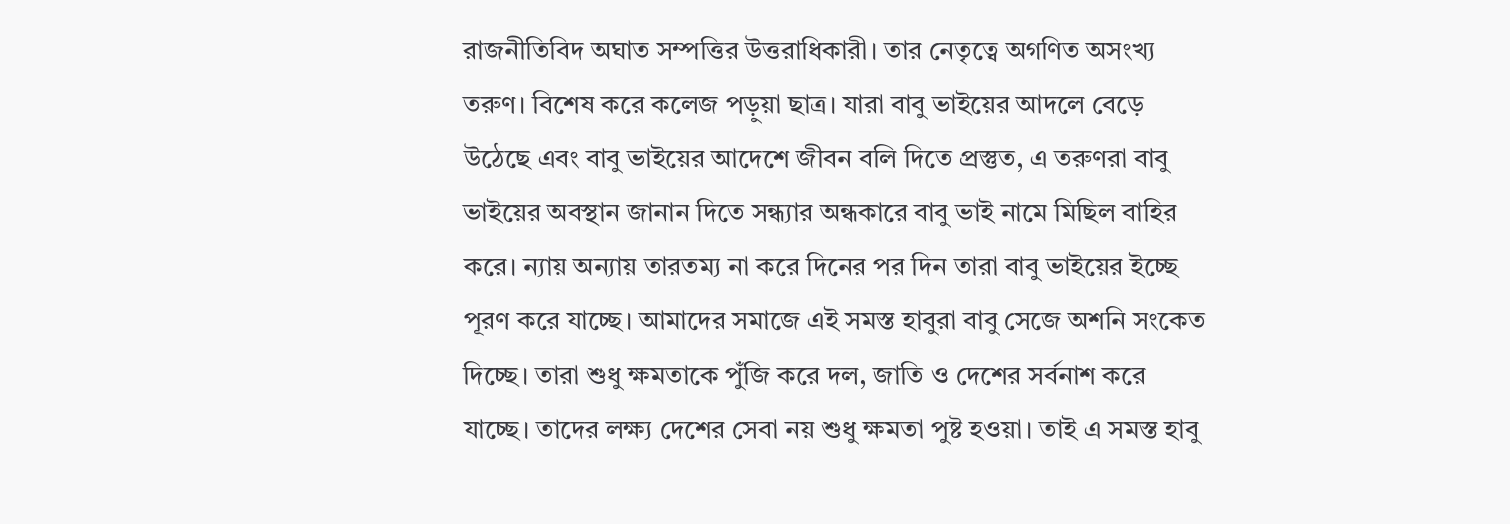রাজনীতিবিদ অঘাত সম্পত্তির উত্তরাধিকারী। তার নেতৃত্বে অগণিত অসংখ্য তরুণ। বিশেষ করে কলেজ পড়ুয়া ছাত্র। যারা বাবু ভাইয়ের আদলে বেড়ে উঠেছে এবং বাবু ভাইয়ের আদেশে জীবন বলি দিতে প্রস্তুত, এ তরুণরা বাবু ভাইয়ের অবস্থান জানান দিতে সন্ধ্যার অন্ধকারে বাবু ভাই নামে মিছিল বাহির করে। ন্যায় অন্যায় তারতম্য না করে দিনের পর দিন তারা বাবু ভাইয়ের ইচ্ছে পূরণ করে যাচ্ছে। আমাদের সমাজে এই সমস্ত হাবুরা বাবু সেজে অশনি সংকেত দিচ্ছে। তারা শুধু ক্ষমতাকে পুঁজি করে দল, জাতি ও দেশের সর্বনাশ করে যাচ্ছে। তাদের লক্ষ্য দেশের সেবা নয় শুধু ক্ষমতা পুষ্ট হওয়া। তাই এ সমস্ত হাবু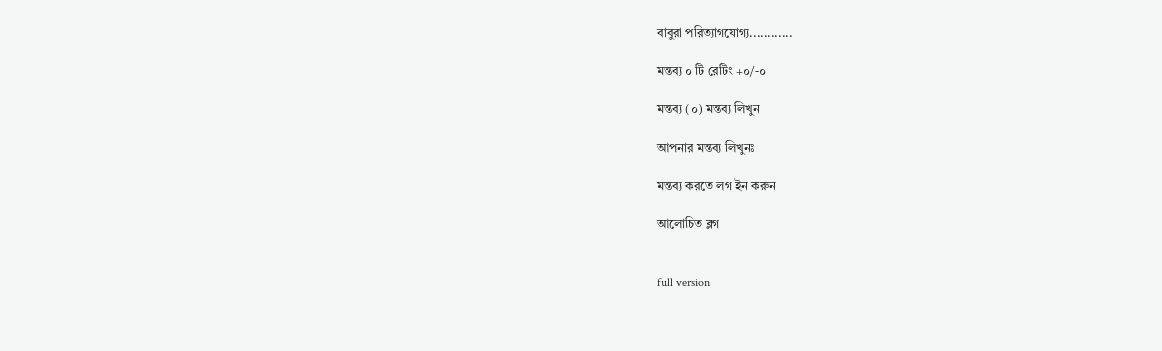বাবুরা পরিত্যাগযোগ্য............

মন্তব্য ০ টি রেটিং +০/-০

মন্তব্য (০) মন্তব্য লিখুন

আপনার মন্তব্য লিখুনঃ

মন্তব্য করতে লগ ইন করুন

আলোচিত ব্লগ


full version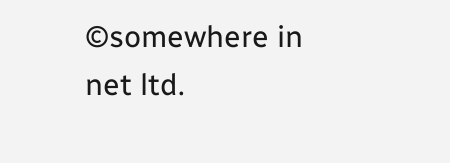©somewhere in net ltd.